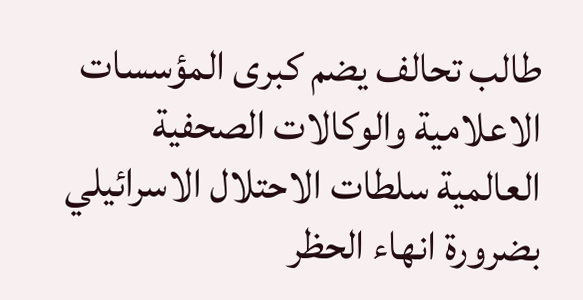طالب تحالف يضم كبرى المؤسسات الاعلامية والوكالات الصحفية العالمية سلطات الاحتلال الاسرائيلي بضرورة انهاء الحظر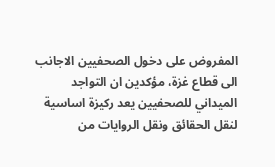المفروض على دخول الصحفيين الاجانب الى قطاع غزة، مؤكدين ان التواجد الميداني للصحفيين يعد ركيزة اساسية لنقل الحقائق ونقل الروايات من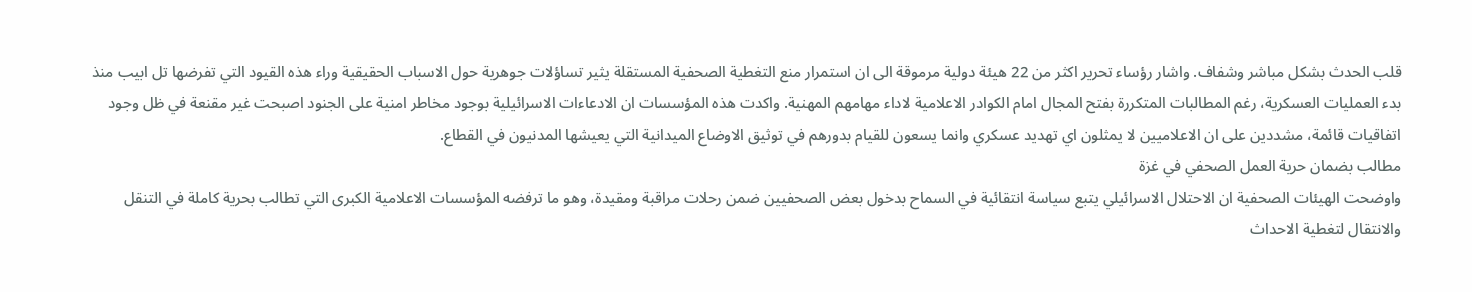قلب الحدث بشكل مباشر وشفاف. واشار رؤساء تحرير اكثر من 22 هيئة دولية مرموقة الى ان استمرار منع التغطية الصحفية المستقلة يثير تساؤلات جوهرية حول الاسباب الحقيقية وراء هذه القيود التي تفرضها تل ابيب منذ بدء العمليات العسكرية، رغم المطالبات المتكررة بفتح المجال امام الكوادر الاعلامية لاداء مهامهم المهنية. واكدت هذه المؤسسات ان الادعاءات الاسرائيلية بوجود مخاطر امنية على الجنود اصبحت غير مقنعة في ظل وجود اتفاقيات قائمة، مشددين على ان الاعلاميين لا يمثلون اي تهديد عسكري وانما يسعون للقيام بدورهم في توثيق الاوضاع الميدانية التي يعيشها المدنيون في القطاع.
مطالب بضمان حرية العمل الصحفي في غزة
واوضحت الهيئات الصحفية ان الاحتلال الاسرائيلي يتبع سياسة انتقائية في السماح بدخول بعض الصحفيين ضمن رحلات مراقبة ومقيدة، وهو ما ترفضه المؤسسات الاعلامية الكبرى التي تطالب بحرية كاملة في التنقل والانتقال لتغطية الاحداث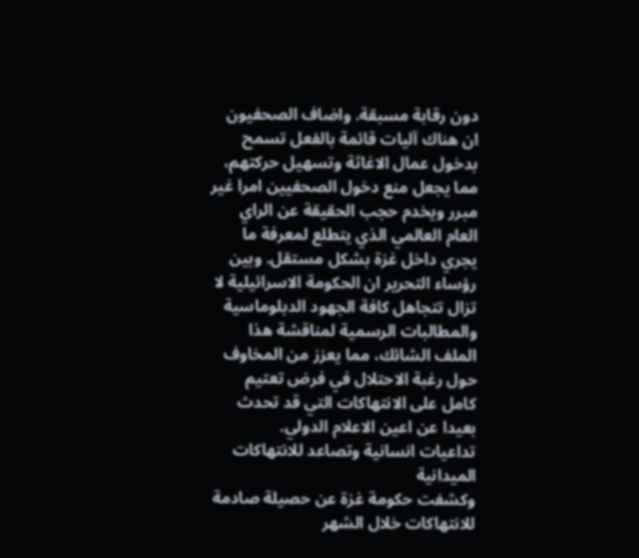دون رقابة مسبقة. واضاف الصحفيون ان هناك آليات قائمة بالفعل تسمح بدخول عمال الاغاثة وتسهيل حركتهم، مما يجعل منع دخول الصحفيين امرا غير مبرر ويخدم حجب الحقيقة عن الراي العام العالمي الذي يتطلع لمعرفة ما يجري داخل غزة بشكل مستقل. وبين رؤساء التحرير ان الحكومة الاسرائيلية لا تزال تتجاهل كافة الجهود الدبلوماسية والمطالبات الرسمية لمناقشة هذا الملف الشائك، مما يعزز من المخاوف حول رغبة الاحتلال في فرض تعتيم كامل على الانتهاكات التي قد تحدث بعيدا عن اعين الاعلام الدولي.
تداعيات انسانية وتصاعد للانتهاكات الميدانية
وكشفت حكومة غزة عن حصيلة صادمة للانتهاكات خلال الشهر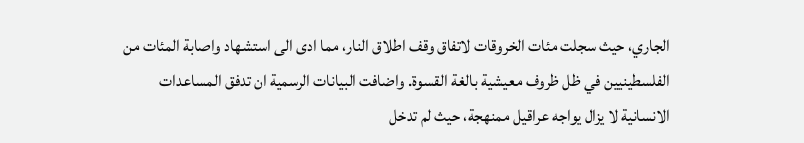الجاري، حيث سجلت مئات الخروقات لاتفاق وقف اطلاق النار، مما ادى الى استشهاد واصابة المئات من الفلسطينيين في ظل ظروف معيشية بالغة القسوة. واضافت البيانات الرسمية ان تدفق المساعدات الانسانية لا يزال يواجه عراقيل ممنهجة، حيث لم تدخل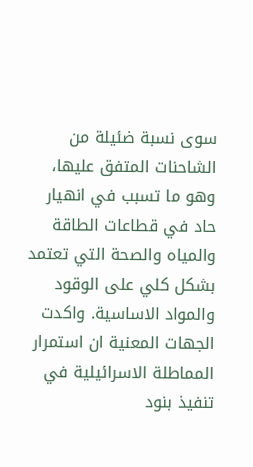سوى نسبة ضئيلة من الشاحنات المتفق عليها، وهو ما تسبب في انهيار حاد في قطاعات الطاقة والمياه والصحة التي تعتمد بشكل كلي على الوقود والمواد الاساسية. واكدت الجهات المعنية ان استمرار المماطلة الاسرائيلية في تنفيذ بنود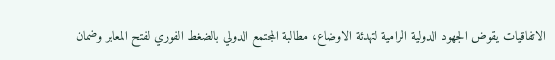الاتفاقيات يقوض الجهود الدولية الرامية لتهدئة الاوضاع، مطالبة المجتمع الدولي بالضغط الفوري لفتح المعابر وضمان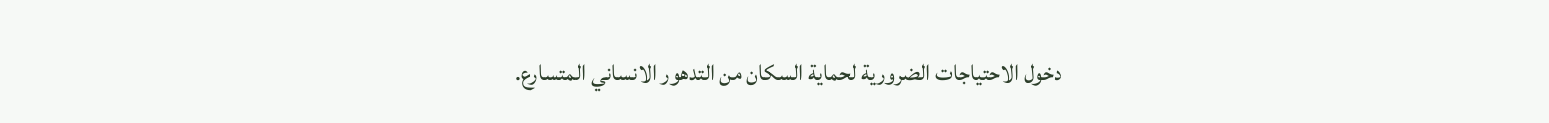دخول الاحتياجات الضرورية لحماية السكان من التدهور الانساني المتسارع.